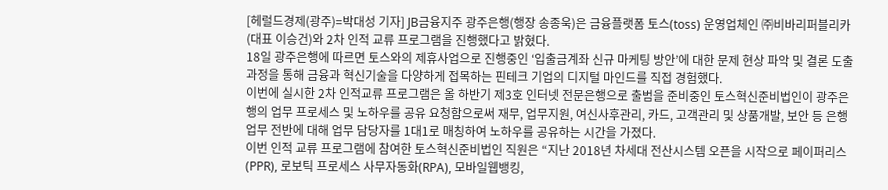[헤럴드경제(광주)=박대성 기자] JB금융지주 광주은행(행장 송종욱)은 금융플랫폼 토스(toss) 운영업체인 ㈜비바리퍼블리카(대표 이승건)와 2차 인적 교류 프로그램을 진행했다고 밝혔다.
18일 광주은행에 따르면 토스와의 제휴사업으로 진행중인 ‘입출금계좌 신규 마케팅 방안’에 대한 문제 현상 파악 및 결론 도출 과정을 통해 금융과 혁신기술을 다양하게 접목하는 핀테크 기업의 디지털 마인드를 직접 경험했다.
이번에 실시한 2차 인적교류 프로그램은 올 하반기 제3호 인터넷 전문은행으로 출범을 준비중인 토스혁신준비법인이 광주은행의 업무 프로세스 및 노하우를 공유 요청함으로써 재무, 업무지원, 여신사후관리, 카드, 고객관리 및 상품개발, 보안 등 은행업무 전반에 대해 업무 담당자를 1대1로 매칭하여 노하우를 공유하는 시간을 가졌다.
이번 인적 교류 프로그램에 참여한 토스혁신준비법인 직원은 “지난 2018년 차세대 전산시스템 오픈을 시작으로 페이퍼리스(PPR), 로보틱 프로세스 사무자동화(RPA), 모바일웹뱅킹,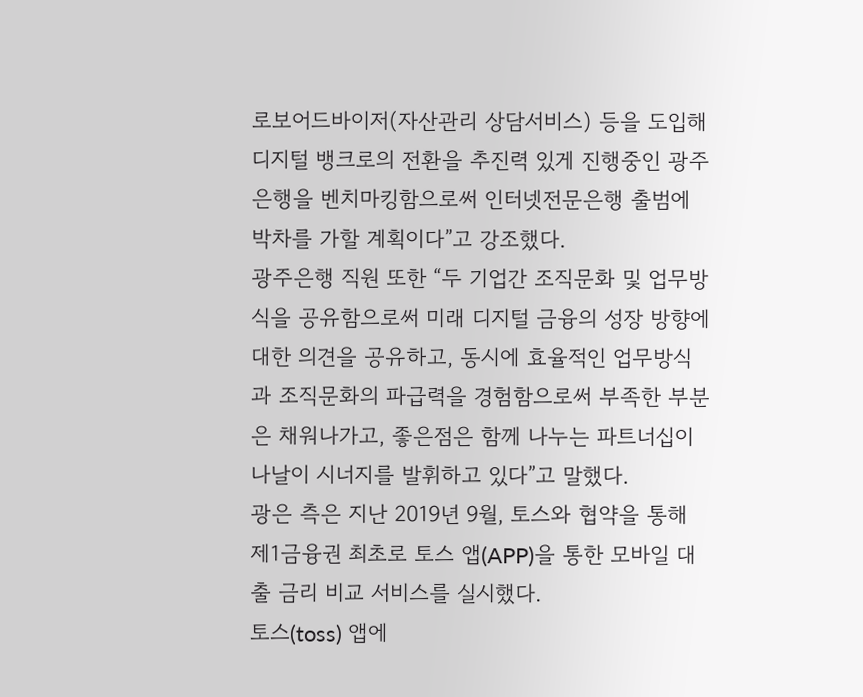로보어드바이저(자산관리 상담서비스) 등을 도입해 디지털 뱅크로의 전환을 추진력 있게 진행중인 광주은행을 벤치마킹함으로써 인터넷전문은행 출범에 박차를 가할 계획이다”고 강조했다.
광주은행 직원 또한 “두 기업간 조직문화 및 업무방식을 공유함으로써 미래 디지털 금융의 성장 방향에 대한 의견을 공유하고, 동시에 효율적인 업무방식과 조직문화의 파급력을 경험함으로써 부족한 부분은 채워나가고, 좋은점은 함께 나누는 파트너십이 나날이 시너지를 발휘하고 있다”고 말했다.
광은 측은 지난 2019년 9월, 토스와 협약을 통해 제1금융권 최초로 토스 앱(APP)을 통한 모바일 대출 금리 비교 서비스를 실시했다.
토스(toss) 앱에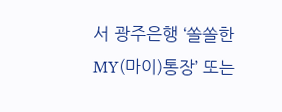서 광주은행 ‘쏠쏠한 MY(마이)통장’ 또는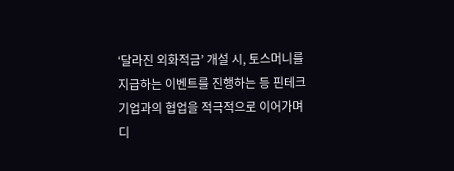‘달라진 외화적금’ 개설 시, 토스머니를 지급하는 이벤트를 진행하는 등 핀테크 기업과의 협업을 적극적으로 이어가며 디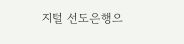지털 선도은행으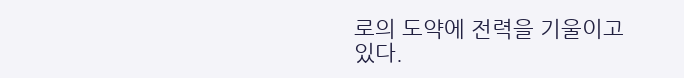로의 도약에 전력을 기울이고 있다.